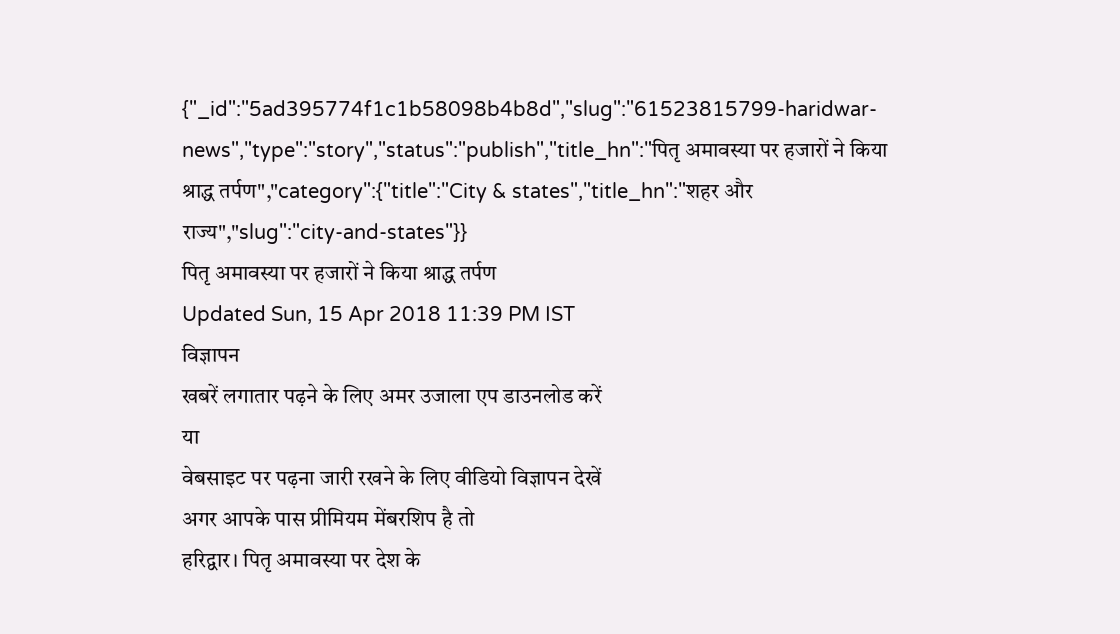{"_id":"5ad395774f1c1b58098b4b8d","slug":"61523815799-haridwar-news","type":"story","status":"publish","title_hn":"पितृ अमावस्या पर हजारों ने किया श्राद्ध तर्पण","category":{"title":"City & states","title_hn":"शहर और राज्य","slug":"city-and-states"}}
पितृ अमावस्या पर हजारों ने किया श्राद्ध तर्पण
Updated Sun, 15 Apr 2018 11:39 PM IST
विज्ञापन
खबरें लगातार पढ़ने के लिए अमर उजाला एप डाउनलोड करें
या
वेबसाइट पर पढ़ना जारी रखने के लिए वीडियो विज्ञापन देखें
अगर आपके पास प्रीमियम मेंबरशिप है तो
हरिद्वार। पितृ अमावस्या पर देश के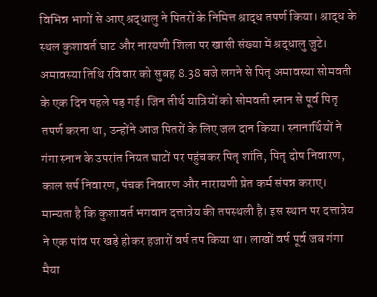विभिन्न भागों से आए श्रद्धालु ने पितरों के निमित्त श्राद्ध तपर्ण किया। श्राद्ध के स्थल कुशावर्त घाट और नारयणी शिला पर खासी संख्या में श्रद्धालु जुटे।
अमावस्या तिथि रविवार को सुबह 8.38 बजे लगने से पितृ अमावस्या सोमवती के एक दिन पहले पड़ गई। जिन तीर्थ यात्रियों को सोमवती स्नान से पूर्व पितृ तपर्ण करना था, उन्होंने आज पितरों के लिए जल दान किया। स्नानार्थियों ने गंगा स्नान के उपरांत नियत घाटों पर पहुंचकर पितृ शांति, पितृ दोष निवारण, काल सर्प निवारण, पंचक निवारण और नारायणी प्रेत कर्म संपन्न कराए। मान्यता है कि कुशावर्त भगवान दत्तात्रेय की तपस्थली है। इस स्थान पर दत्तात्रेय ने एक पांव पर खड़े होकर हजारों वर्ष तप किया था। लाखों वर्ष पूर्व जब गंगा मैया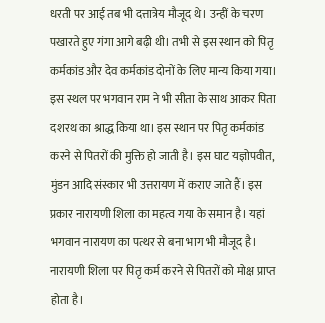धरती पर आई तब भी दत्तात्रेय मौजूद थे। उन्हीं के चरण पखारते हुए गंगा आगे बढ़ी थी। तभी से इस स्थान को पितृ कर्मकांड और देव कर्मकांड दोनों के लिए मान्य किया गया। इस स्थल पर भगवान राम ने भी सीता के साथ आकर पिता दशरथ का श्राद्ध किया था। इस स्थान पर पितृ कर्मकांड करने से पितरों की मुक्ति हो जाती है। इस घाट यज्ञोपवीत, मुंडन आदि संस्कार भी उत्तरायण में कराए जाते हैं। इस प्रकार नारायणी शिला का महत्व गया के समान है। यहां भगवान नारायण का पत्थर से बना भाग भी मौजूद है। नारायणी शिला पर पितृ कर्म करने से पितरों को मोक्ष प्राप्त होता है।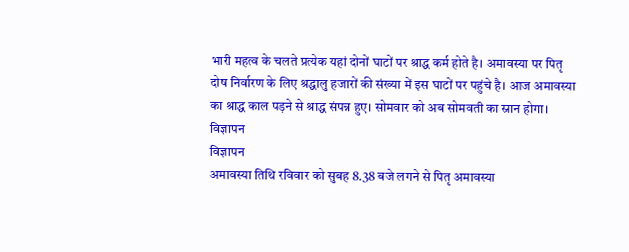भारी महत्व के चलते प्रत्येक यहां दोनों घाटों पर श्राद्ध कर्म होते है। अमावस्या पर पितृ दोष निर्वारण के लिए श्रद्धालु हजारों की संख्या में इस घाटों पर पहुंचे है। आज अमावस्या का श्राद्ध काल पड़ने से श्राद्ध संपन्न हुए। सोमवार को अब सोमवती का स्नान होगा।
विज्ञापन
विज्ञापन
अमावस्या तिथि रविवार को सुबह 8.38 बजे लगने से पितृ अमावस्या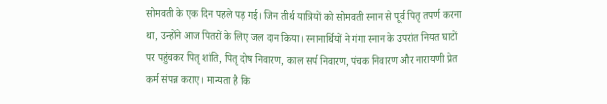सोमवती के एक दिन पहले पड़ गई। जिन तीर्थ यात्रियों को सोमवती स्नान से पूर्व पितृ तपर्ण करना था, उन्होंने आज पितरों के लिए जल दान किया। स्नानार्थियों ने गंगा स्नान के उपरांत नियत घाटों पर पहुंचकर पितृ शांति, पितृ दोष निवारण, काल सर्प निवारण, पंचक निवारण और नारायणी प्रेत कर्म संपन्न कराए। मान्यता है कि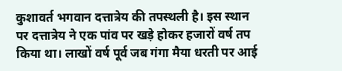कुशावर्त भगवान दत्तात्रेय की तपस्थली है। इस स्थान पर दत्तात्रेय ने एक पांव पर खड़े होकर हजारों वर्ष तप किया था। लाखों वर्ष पूर्व जब गंगा मैया धरती पर आई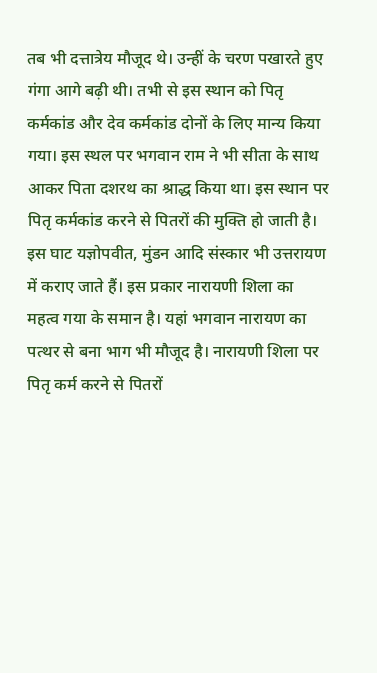तब भी दत्तात्रेय मौजूद थे। उन्हीं के चरण पखारते हुए गंगा आगे बढ़ी थी। तभी से इस स्थान को पितृ कर्मकांड और देव कर्मकांड दोनों के लिए मान्य किया गया। इस स्थल पर भगवान राम ने भी सीता के साथ आकर पिता दशरथ का श्राद्ध किया था। इस स्थान पर पितृ कर्मकांड करने से पितरों की मुक्ति हो जाती है। इस घाट यज्ञोपवीत, मुंडन आदि संस्कार भी उत्तरायण में कराए जाते हैं। इस प्रकार नारायणी शिला का महत्व गया के समान है। यहां भगवान नारायण का पत्थर से बना भाग भी मौजूद है। नारायणी शिला पर पितृ कर्म करने से पितरों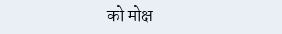को मोक्ष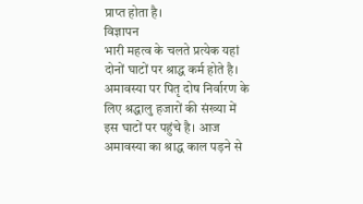प्राप्त होता है।
विज्ञापन
भारी महत्व के चलते प्रत्येक यहां दोनों घाटों पर श्राद्ध कर्म होते है। अमावस्या पर पितृ दोष निर्वारण के लिए श्रद्धालु हजारों की संख्या में इस घाटों पर पहुंचे है। आज अमावस्या का श्राद्ध काल पड़ने से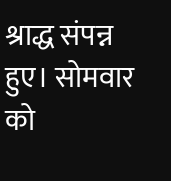श्राद्ध संपन्न हुए। सोमवार को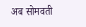अब सोमवती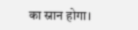का स्नान होगा।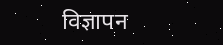विज्ञापन